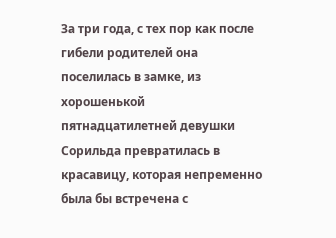За три года, с тех пор как после гибели родителей она поселилась в замке, из хорошенькой пятнадцатилетней девушки Сорильда превратилась в красавицу, которая непременно была бы встречена с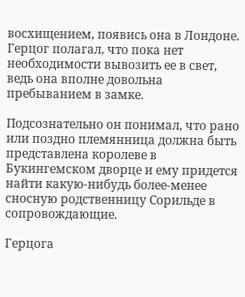восхищением, появись она в Лондоне. Герцог полагал, что пока нет необходимости вывозить ее в свет, ведь она вполне довольна пребыванием в замке.

Подсознательно он понимал, что рано или поздно племянница должна быть представлена королеве в Букингемском дворце и ему придется найти какую-нибудь более-менее сносную родственницу Сорильде в сопровождающие.

Герцога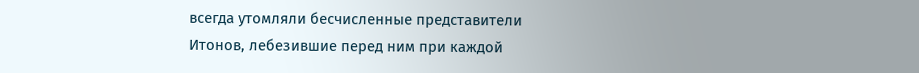всегда утомляли бесчисленные представители Итонов, лебезившие перед ним при каждой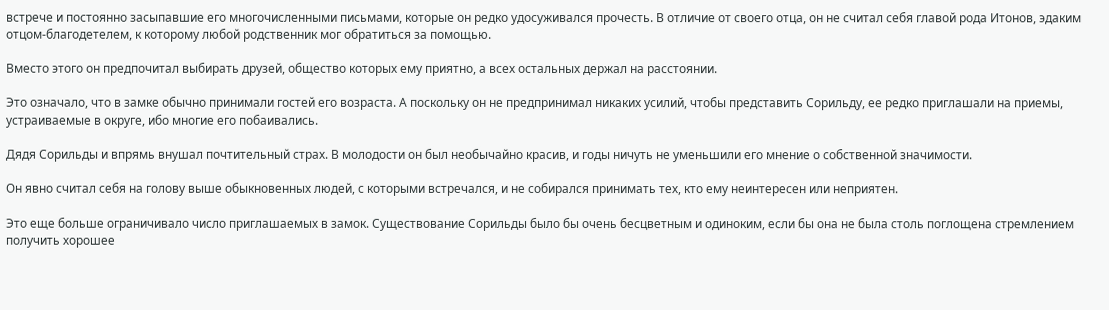встрече и постоянно засыпавшие его многочисленными письмами, которые он редко удосуживался прочесть. В отличие от своего отца, он не считал себя главой рода Итонов, эдаким отцом-благодетелем, к которому любой родственник мог обратиться за помощью.

Вместо этого он предпочитал выбирать друзей, общество которых ему приятно, а всех остальных держал на расстоянии.

Это означало, что в замке обычно принимали гостей его возраста. А поскольку он не предпринимал никаких усилий, чтобы представить Сорильду, ее редко приглашали на приемы, устраиваемые в округе, ибо многие его побаивались.

Дядя Сорильды и впрямь внушал почтительный страх. В молодости он был необычайно красив, и годы ничуть не уменьшили его мнение о собственной значимости.

Он явно считал себя на голову выше обыкновенных людей, с которыми встречался, и не собирался принимать тех, кто ему неинтересен или неприятен.

Это еще больше ограничивало число приглашаемых в замок. Существование Сорильды было бы очень бесцветным и одиноким, если бы она не была столь поглощена стремлением получить хорошее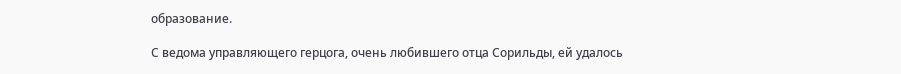образование.

С ведома управляющего герцога, очень любившего отца Сорильды, ей удалось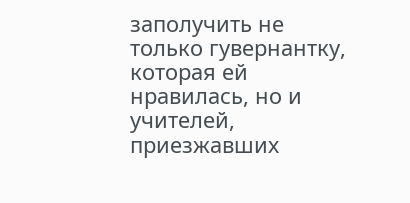заполучить не только гувернантку, которая ей нравилась, но и учителей, приезжавших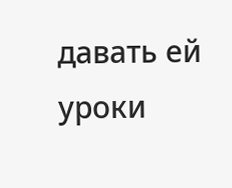давать ей уроки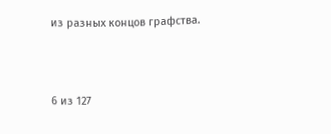из разных концов графства.



6 из 127